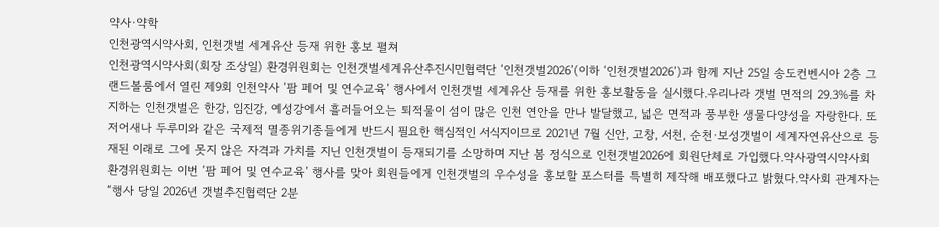약사·약학
인천광역시약사회, 인천갯벌 세계유산 등재 위한 홍보 펼쳐
인천광역시약사회(회장 조상일) 환경위원회는 인천갯벌세계유산추진시민협력단 ‘인천갯벌2026’(이하 ‘인천갯벌2026’)과 함께 지난 25일 송도컨벤시아 2층 그랜드볼룸에서 열린 제9회 인천약사 ‘팜 페어 및 연수교육’ 행사에서 인천갯벌 세계유산 등재를 위한 홍보활동을 실시했다.우리나라 갯벌 면적의 29.3%를 차지하는 인천갯벌은 한강, 임진강, 예성강에서 흘러들어오는 퇴적물이 섬이 많은 인천 연안을 만나 발달했고, 넓은 면적과 풍부한 생물다양성을 자랑한다. 또 저어새나 두루미와 같은 국제적 멸종위기종들에게 반드시 필요한 핵심적인 서식지이므로 2021년 7월 신안, 고창, 서천, 순천·보성갯벌이 세계자연유산으로 등재된 이래로 그에 못지 않은 자격과 가치를 지닌 인천갯벌이 등재되기를 소망하며 지난 봄 정식으로 인천갯벌2026에 회원단체로 가입했다.약사광역시약사회 환경위원회는 이번 ‘팜 페어 및 연수교육’ 행사를 맞아 회원들에게 인천갯벌의 우수성을 홍보할 포스터를 특별히 제작해 배포했다고 밝혔다.약사회 관계자는 “행사 당일 2026년 갯벌추진협력단 2분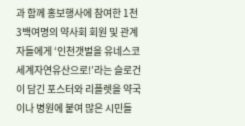과 함께 홍보행사에 참여한 1천 3백여명의 약사회 회원 및 관계자들에게 ‘인천갯벌을 유네스코 세계자연유산으로!’라는 슬로건이 담긴 포스터와 리플렛을 약국이나 병원에 붙여 많은 시민들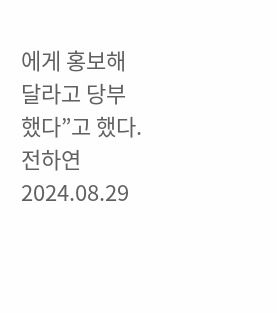에게 홍보해달라고 당부했다”고 했다.
전하연
2024.08.29